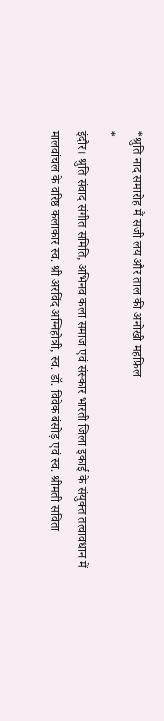*श्रुति नाद समारोह मैं सजी लय और ताल की अनोखी महफ़िल
*
इंदौर। श्रुति संवाद संगीत समिति, अभिनव कला समाज एवं संस्कार भारती जिला इकाई के संयुक्त तत्वावधान में मालवांचल के वरिष्ठ कलाकार स्व. श्री अरविंद अग्निहोत्री, स्व. डॉ. विवेक बंसोड़ एवं स्व. श्रीमती सविता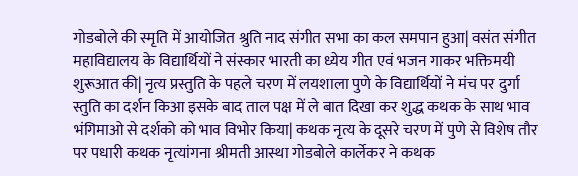गोडबोले की स्मृति में आयोजित श्रुति नाद संगीत सभा का कल समपान हुआ| वसंत संगीत महाविद्यालय के विद्यार्थियों ने संस्कार भारती का ध्येय गीत एवं भजन गाकर भक्तिमयी शुरूआत की| नृत्य प्रस्तुति के पहले चरण में लयशाला पुणे के विद्यार्थियों ने मंच पर दुर्गा स्तुति का दर्शन किआ इसके बाद ताल पक्ष में ले बात दिखा कर शुद्ध कथक के साथ भाव भंगिमाओ से दर्शको को भाव विभोर किया| कथक नृत्य के दूसरे चरण में पुणे से विशेष तौर पर पधारी कथक नृत्यांगना श्रीमती आस्था गोडबोले कार्लेकर ने कथक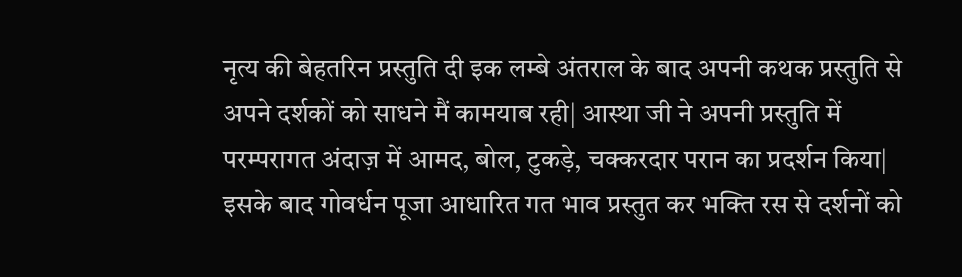नृत्य की बेहतरिन प्रस्तुति दी इक लम्बे अंतराल के बाद अपनी कथक प्रस्तुति से अपने दर्शकों को साधने मैं कामयाब रही| आस्था जी ने अपनी प्रस्तुति में परम्परागत अंदाज़ में आमद, बोल, टुकड़े, चक्करदार परान का प्रदर्शन किया| इसके बाद गोवर्धन पूजा आधारित गत भाव प्रस्तुत कर भक्ति रस से दर्शनों को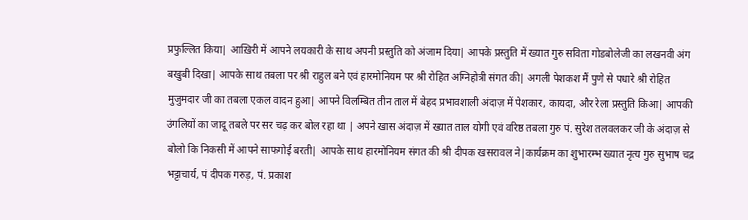प्रफुल्लित किया| आख़िरी में आपने लयकारी के साथ अपनी प्रस्तुति को अंजाम दिया| आपके प्रस्तुति में ख्यात गुरु सविता गोडबोलेजी का लखनवी अंग बखुबी दिखा| आपके साथ तबला पर श्री राहुल बने एवं हारमोनियम पर श्री रोहित अग्निहोत्री संगत की| अगली पेशकश मैं पुणे से पधारे श्री रोहित मुजुमदार जी का तबला एकल वादन हुआ| आपने विलम्बित तीन ताल में बेहद प्रभावशाली अंदाज़ में पेशकार, कायदा, और रेला प्रस्तुति किआ| आपकी उंगलियों का जादू तबले पर सर चढ़ कर बोल रहा था | अपने खास अंदाज़ में ख्यात ताल योगी एवं वरिष्ठ तबला गुरु पं. सुरेश तलवलकर जी के अंदाज़ से बोलो कि निकसी में आपने साफगोई बरती| आपके साथ हारमोनियम संगत की श्री दीपक खसरावल ने|कार्यक्रम का शुभारम्भ ख्यात नृत्य गुरु सुभाष चद्र भट्टाचार्य, पं दीपक गरुड़, पं. प्रकाश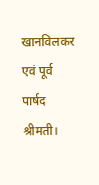खानविलकर एवं पूर्व पार्षद श्रीमती।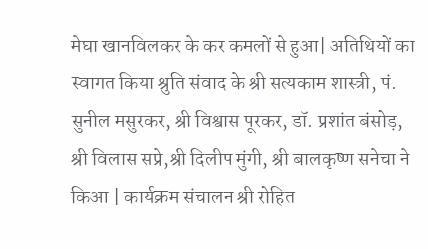मेघा खानविलकर के कर कमलों से हुआ| अतिथियों का स्वागत किया श्रुति संवाद के श्री सत्यकाम शास्त्री, पं. सुनील मसुरकर, श्री विश्वास पूरकर, डॉ. प्रशांत बंसोड़, श्री विलास सप्रे,श्री दिलीप मुंगी, श्री बालकृष्ण सनेचा ने किआ | कार्यक्रम संचालन श्री रोहित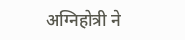अग्निहोत्री ने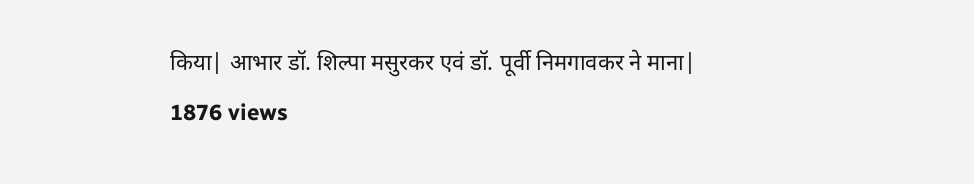किया| आभार डॉ. शिल्पा मसुरकर एवं डॉ. पूर्वी निमगावकर ने माना|
1876 views